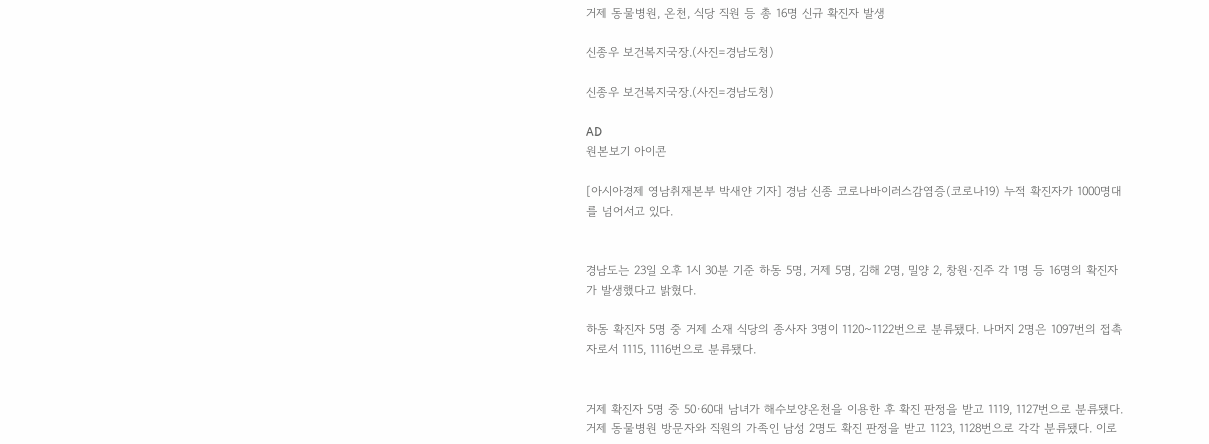거제 동물병원, 온천, 식당 직원 등 총 16명 신규 확진자 발생

신종우 보건복지국장.(사진=경남도청)

신종우 보건복지국장.(사진=경남도청)

AD
원본보기 아이콘

[아시아경제 영남취재본부 박새얀 기자] 경남 신종 코로나바이러스감염증(코로나19) 누적 확진자가 1000명대를 넘어서고 있다.


경남도는 23일 오후 1시 30분 기준 하동 5명, 거제 5명, 김해 2명, 밀양 2, 창원·진주 각 1명 등 16명의 확진자가 발생했다고 밝혔다.

하동 확진자 5명 중 거제 소재 식당의 종사자 3명이 1120~1122번으로 분류됐다. 나머지 2명은 1097번의 접촉자로서 1115, 1116번으로 분류됐다.


거제 확진자 5명 중 50·60대 남녀가 해수보양온천을 이용한 후 확진 판정을 받고 1119, 1127번으로 분류됐다. 거제 동물병원 방문자와 직원의 가족인 남성 2명도 확진 판정을 받고 1123, 1128번으로 각각 분류됐다. 이로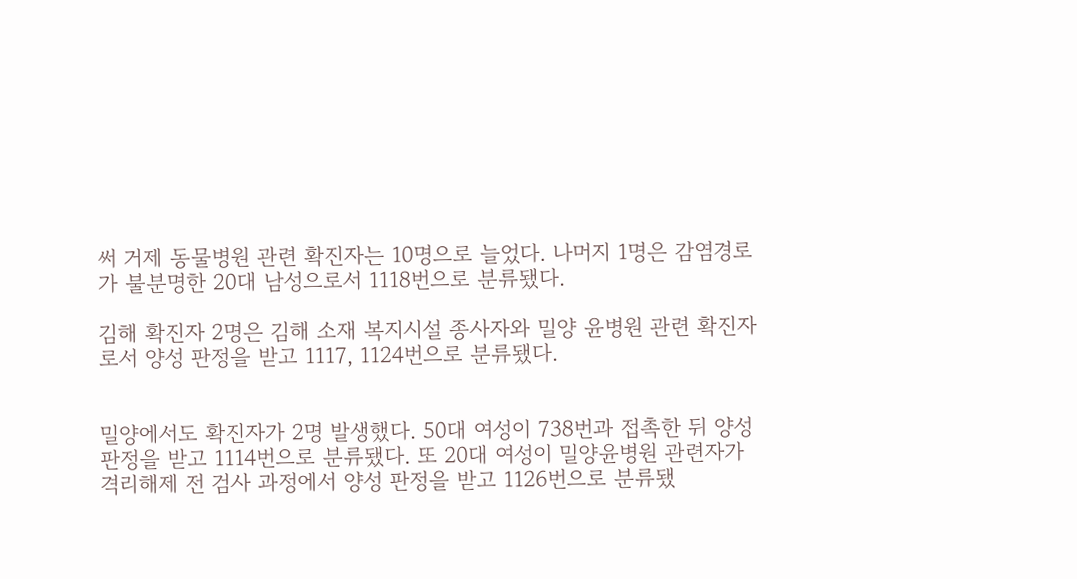써 거제 동물병원 관련 확진자는 10명으로 늘었다. 나머지 1명은 감염경로가 불분명한 20대 남성으로서 1118번으로 분류됐다.

김해 확진자 2명은 김해 소재 복지시설 종사자와 밀양 윤병원 관련 확진자로서 양성 판정을 받고 1117, 1124번으로 분류됐다.


밀양에서도 확진자가 2명 발생했다. 50대 여성이 738번과 접촉한 뒤 양성 판정을 받고 1114번으로 분류됐다. 또 20대 여성이 밀양윤병원 관련자가 격리해제 전 검사 과정에서 양성 판정을 받고 1126번으로 분류됐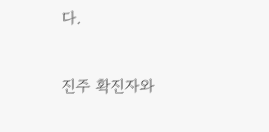다.


진주 확진자와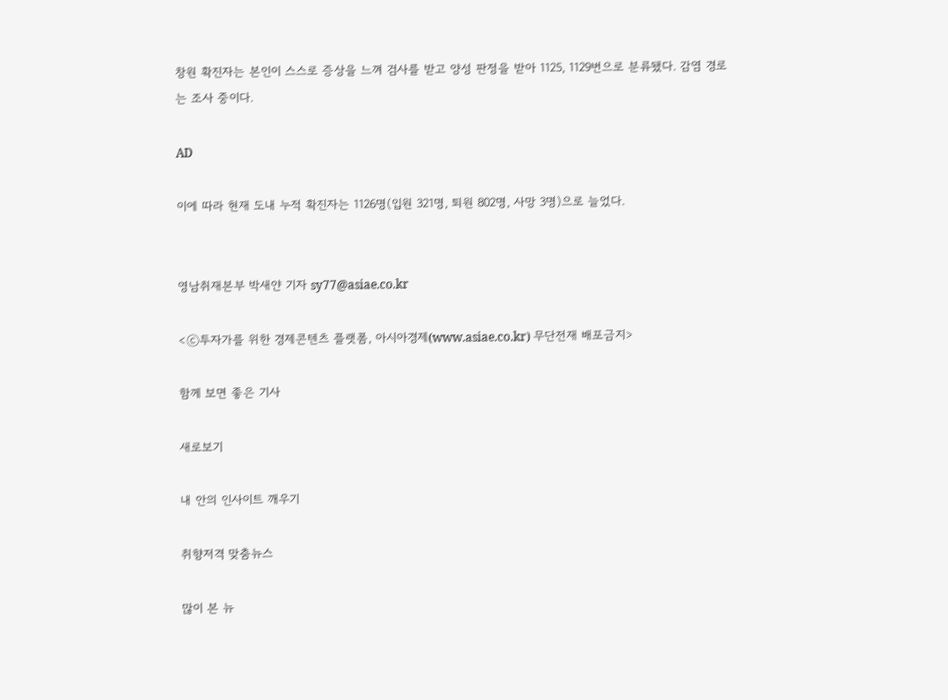창원 확진자는 본인이 스스로 증상을 느껴 검사를 받고 양성 판정을 받아 1125, 1129번으로 분류됐다. 감염 경로는 조사 중이다.

AD

이에 따라 현재 도내 누적 확진자는 1126명(입원 321명, 퇴원 802명, 사망 3명)으로 늘었다.


영남취재본부 박새얀 기자 sy77@asiae.co.kr

<ⓒ투자가를 위한 경제콘텐츠 플랫폼, 아시아경제(www.asiae.co.kr) 무단전재 배포금지>

함께 보면 좋은 기사

새로보기

내 안의 인사이트 깨우기

취향저격 맞춤뉴스

많이 본 뉴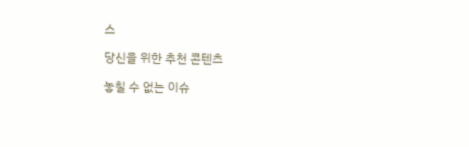스

당신을 위한 추천 콘텐츠

놓칠 수 없는 이슈